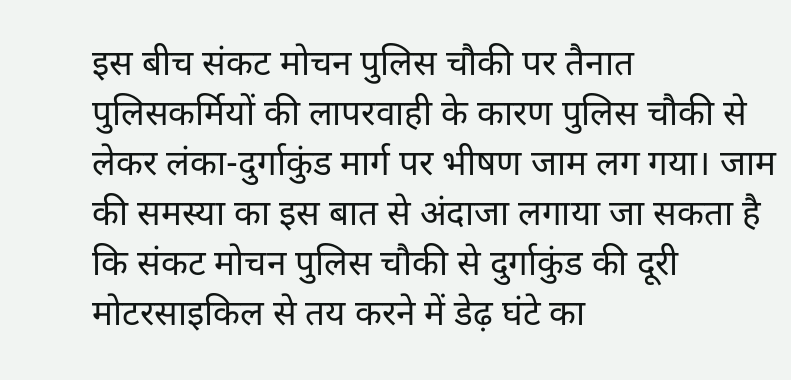इस बीच संकट मोचन पुलिस चौकी पर तैनात पुलिसकर्मियों की लापरवाही के कारण पुलिस चौकी से लेकर लंका-दुर्गाकुंड मार्ग पर भीषण जाम लग गया। जाम की समस्या का इस बात से अंदाजा लगाया जा सकता है कि संकट मोचन पुलिस चौकी से दुर्गाकुंड की दूरी मोटरसाइकिल से तय करने में डेढ़ घंटे का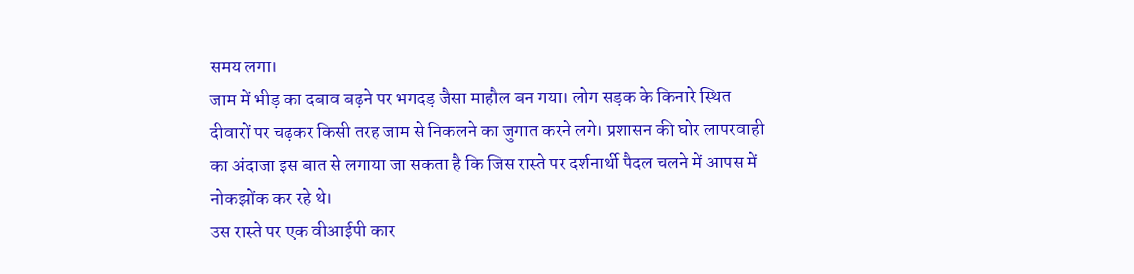समय लगा।
जाम में भीड़ का दबाव बढ़ने पर भगदड़ जैसा माहौल बन गया। लोग सड़क के किनारे स्थित दीवारों पर चढ़कर किसी तरह जाम से निकलने का जुगात करने लगे। प्रशासन की घोर लापरवाही का अंदाजा इस बात से लगाया जा सकता है कि जिस रास्ते पर दर्शनार्थी पैदल चलने में आपस में नोकझोंक कर रहे थे।
उस रास्ते पर एक वीआईपी कार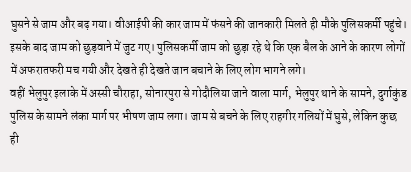घुसने से जाम और बढ़ गया। वीआईपी की कार जाम में फंसने की जानकारी मिलते ही मौके पुलिसकर्मी पहुंचे। इसके बाद जाम को छुड़वाने में जुट गए। पुलिसकर्मी जाम को छुड़ा रहे थे कि एक बैल के आने के कारण लोगों में अफरातफरी मच गयी और देखते ही देखते जान बचाने के लिए लोग भागने लगे।
वहीं भेलुपुर इलाके में अस्सी चौराहा, सोनारपुरा से गोदौलिया जाने वाला मार्ग, भेलुपुर थाने के सामने, दुर्गाकुंड पुलिस के सामने लंका मार्ग पर भीषण जाम लगा। जाम से बचने के लिए राहगीर गलियों में घुसे, लेकिन कुछ ही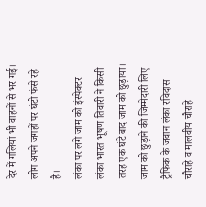देर में गलियां भी वाहनों से भर गई। लोग अपने जगहों पर घंटो फंसे रहे है।
लंका पर लगे जाम को इंस्पेक्टर लंका भारत भूषण तिवारी ने किसी तरह एक घंटे बाद जाम को छुड़ाया। जाम को छुड़ाने की जिम्मेदारी लिए ट्रैफिक के जवान लंका रविदास चौराहे व मालवीय चौराहे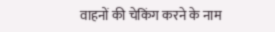वाहनों की चेकिंग करने के नाम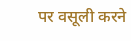पर वसूली करने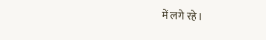में लगे रहे।